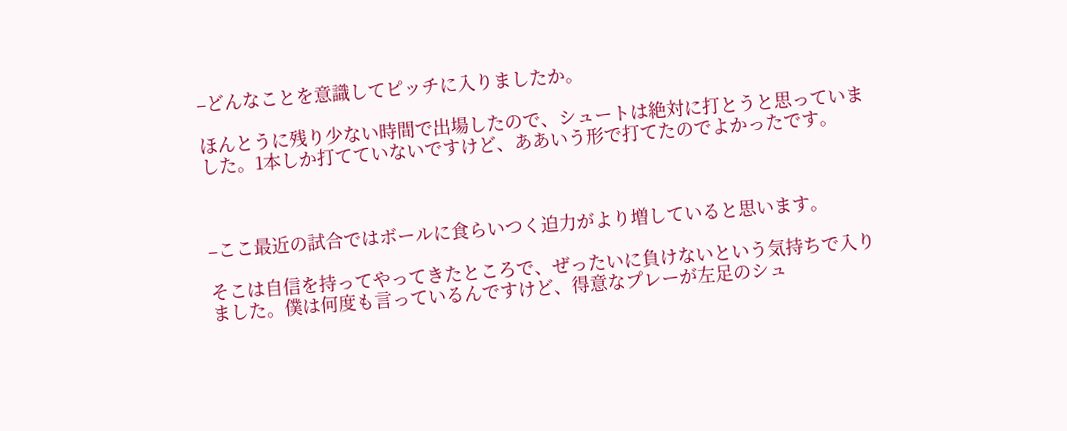–どんなことを意識してピッチに入りましたか。

ほんとうに残り少ない時間で出場したので、シュートは絶対に打とうと思っていました。1本しか打てていないですけど、ああいう形で打てたのでよかったです。



–ここ最近の試合ではボールに食らいつく迫力がより増していると思います。

そこは自信を持ってやってきたところで、ぜったいに負けないという気持ちで入りました。僕は何度も言っているんですけど、得意なプレーが左足のシュ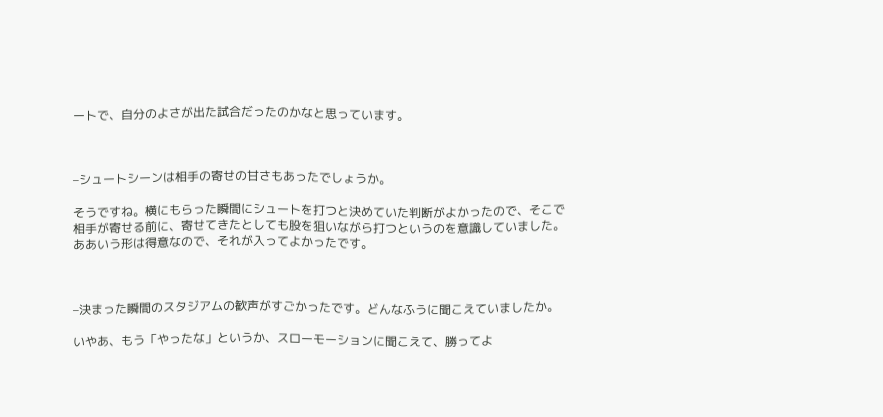ートで、自分のよさが出た試合だったのかなと思っています。



–シュートシーンは相手の寄せの甘さもあったでしょうか。

そうですね。横にもらった瞬間にシュートを打つと決めていた判断がよかったので、そこで相手が寄せる前に、寄せてきたとしても股を狙いながら打つというのを意識していました。ああいう形は得意なので、それが入ってよかったです。



–決まった瞬間のスタジアムの歓声がすごかったです。どんなふうに聞こえていましたか。

いやあ、もう「やったな」というか、スローモーションに聞こえて、勝ってよ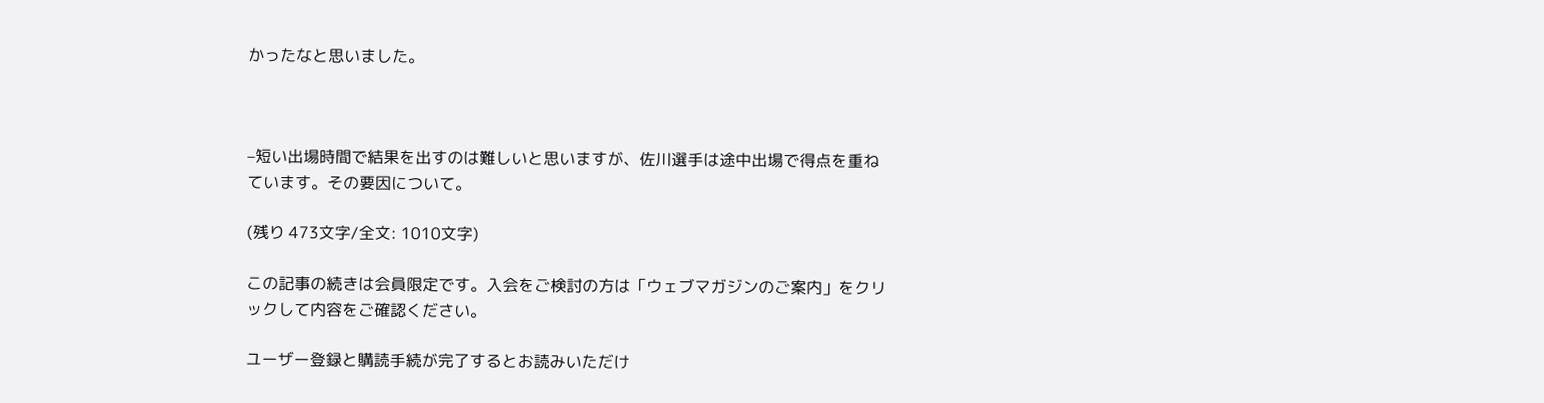かったなと思いました。



–短い出場時間で結果を出すのは難しいと思いますが、佐川選手は途中出場で得点を重ねています。その要因について。

(残り 473文字/全文: 1010文字)

この記事の続きは会員限定です。入会をご検討の方は「ウェブマガジンのご案内」をクリックして内容をご確認ください。

ユーザー登録と購読手続が完了するとお読みいただけ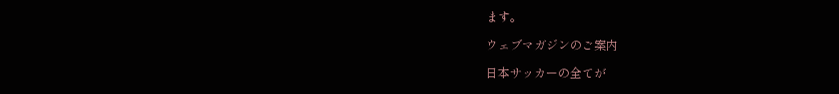ます。

ウェブマガジンのご案内

日本サッカーの全てが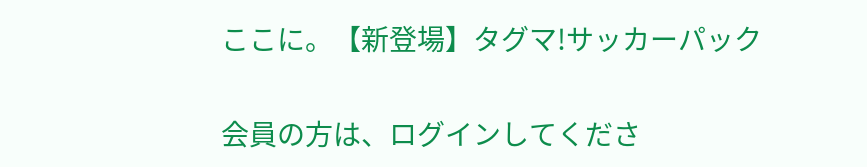ここに。【新登場】タグマ!サッカーパック

会員の方は、ログインしてくださ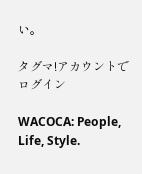い。

タグマ!アカウントでログイン

WACOCA: People, Life, Style.